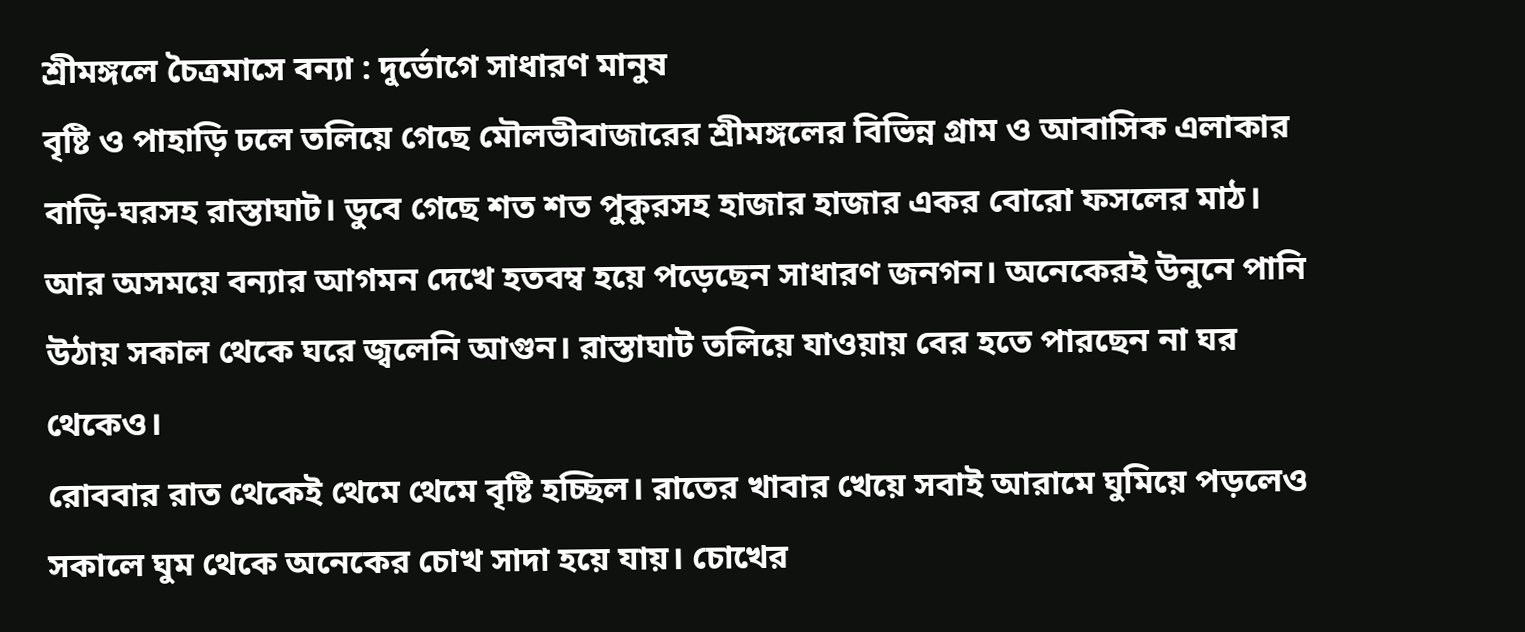শ্রীমঙ্গলে চৈত্রমাসে বন্যা : দুর্ভোগে সাধারণ মানুষ
বৃষ্টি ও পাহাড়ি ঢলে তলিয়ে গেছে মৌলভীবাজারের শ্রীমঙ্গলের বিভিন্ন গ্রাম ও আবাসিক এলাকার বাড়ি-ঘরসহ রাস্তাঘাট। ডুবে গেছে শত শত পুকুরসহ হাজার হাজার একর বোরো ফসলের মাঠ। আর অসময়ে বন্যার আগমন দেখে হতবম্ব হয়ে পড়েছেন সাধারণ জনগন। অনেকেরই উনুনে পানি উঠায় সকাল থেকে ঘরে জ্বলেনি আগুন। রাস্তাঘাট তলিয়ে যাওয়ায় বের হতে পারছেন না ঘর থেকেও।
রোববার রাত থেকেই থেমে থেমে বৃষ্টি হচ্ছিল। রাতের খাবার খেয়ে সবাই আরামে ঘুমিয়ে পড়লেও সকালে ঘুম থেকে অনেকের চোখ সাদা হয়ে যায়। চোখের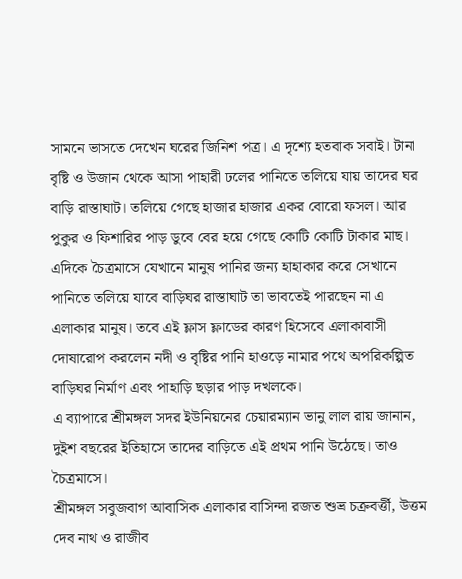সামনে ভাসতে দেখেন ঘরের জিনিশ পত্র। এ দৃশ্যে হতবাক সবাই। টানা বৃষ্টি ও উজান থেকে আসা পাহারী ঢলের পানিতে তলিয়ে যায় তাদের ঘর বাড়ি রাস্তাঘাট। তলিয়ে গেছে হাজার হাজার একর বোরো ফসল। আর পুকুর ও ফিশারির পাড় ডুবে বের হয়ে গেছে কোটি কোটি টাকার মাছ।
এদিকে চৈত্রমাসে যেখানে মানুষ পানির জন্য হাহাকার করে সেখানে পানিতে তলিয়ে যাবে বাড়িঘর রাস্তাঘাট তা ভাবতেই পারছেন না এ এলাকার মানুষ। তবে এই ফ্লাস ফ্লাডের কারণ হিসেবে এলাকাবাসী দোষারোপ করলেন নদী ও বৃষ্টির পানি হাওড়ে নামার পথে অপরিকল্পিত বাড়িঘর নির্মাণ এবং পাহাড়ি ছড়ার পাড় দখলকে।
এ ব্যাপারে শ্রীমঙ্গল সদর ইউনিয়নের চেয়ারম্যান ভানু লাল রায় জানান, দুইশ বছরের ইতিহাসে তাদের বাড়িতে এই প্রথম পানি উঠেছে। তাও চৈত্রমাসে।
শ্রীমঙ্গল সবুজবাগ আবাসিক এলাকার বাসিন্দা রজত শুভ্র চক্রবর্ত্তী, উত্তম দেব নাথ ও রাজীব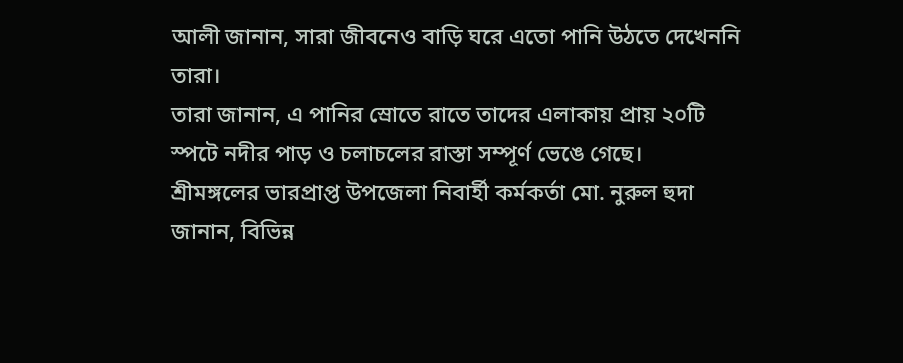আলী জানান, সারা জীবনেও বাড়ি ঘরে এতো পানি উঠতে দেখেননি তারা।
তারা জানান, এ পানির স্রোতে রাতে তাদের এলাকায় প্রায় ২০টি স্পটে নদীর পাড় ও চলাচলের রাস্তা সম্পূর্ণ ভেঙে গেছে।
শ্রীমঙ্গলের ভারপ্রাপ্ত উপজেলা নিবার্হী কর্মকর্তা মো. নুরুল হুদা জানান, বিভিন্ন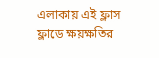এলাকায় এই ফ্লাস ফ্লাডে ক্ষয়ক্ষতির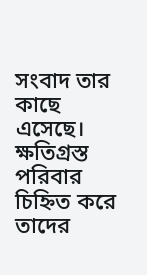সংবাদ তার কাছে এসেছে। ক্ষতিগ্রস্ত পরিবার চিহ্নিত করে তাদের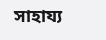সাহায্য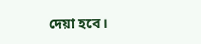দেয়া হবে।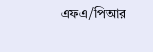এফএ/পিআর